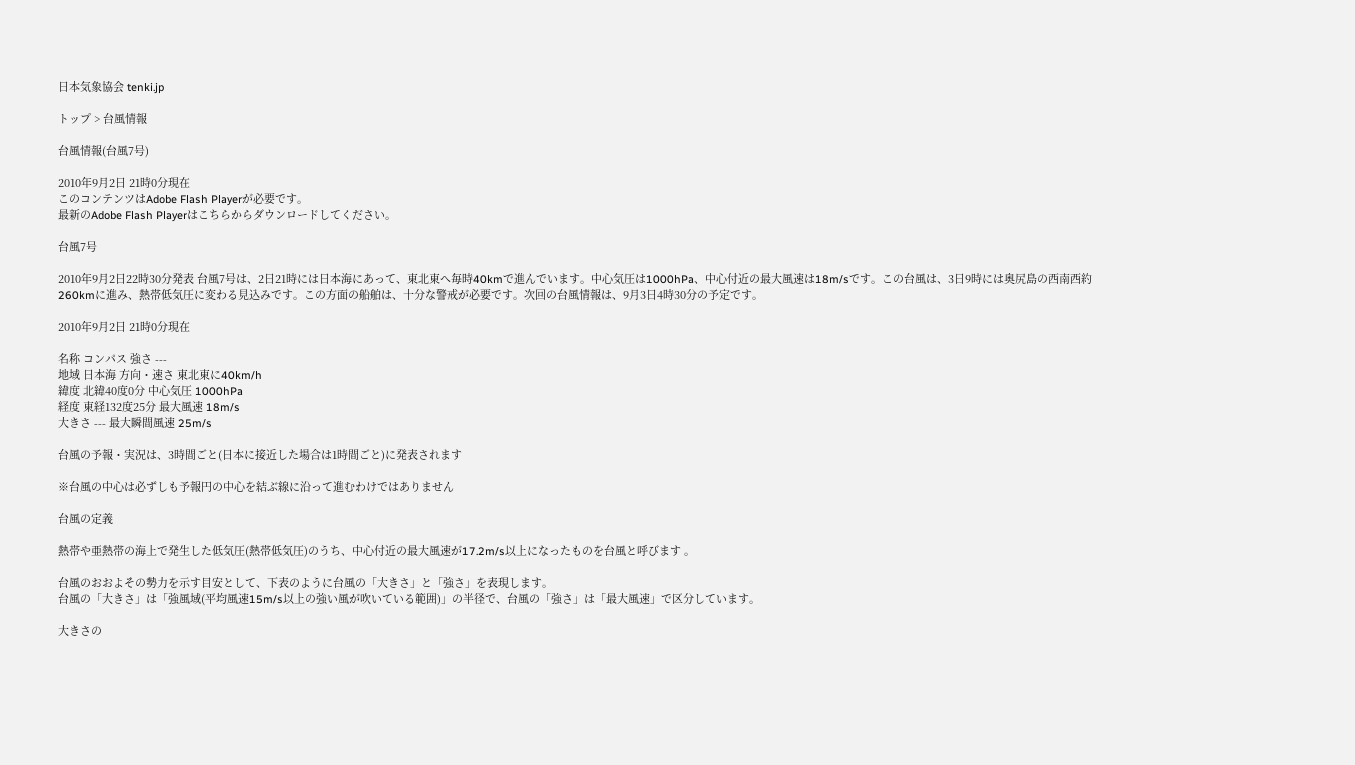日本気象協会 tenki.jp

トップ > 台風情報

台風情報(台風7号)

2010年9月2日 21時0分現在
このコンテンツはAdobe Flash Playerが必要です。
最新のAdobe Flash Playerはこちらからダウンロードしてください。

台風7号

2010年9月2日22時30分発表 台風7号は、2日21時には日本海にあって、東北東へ毎時40kmで進んでいます。中心気圧は1000hPa、中心付近の最大風速は18m/sです。この台風は、3日9時には奥尻島の西南西約260kmに進み、熱帯低気圧に変わる見込みです。この方面の船舶は、十分な警戒が必要です。次回の台風情報は、9月3日4時30分の予定です。

2010年9月2日 21時0分現在

名称 コンパス 強さ ---
地域 日本海 方向・速さ 東北東に40km/h
緯度 北緯40度0分 中心気圧 1000hPa
経度 東経132度25分 最大風速 18m/s
大きさ --- 最大瞬間風速 25m/s

台風の予報・実況は、3時間ごと(日本に接近した場合は1時間ごと)に発表されます

※台風の中心は必ずしも予報円の中心を結ぶ線に沿って進むわけではありません

台風の定義

熱帯や亜熱帯の海上で発生した低気圧(熱帯低気圧)のうち、中心付近の最大風速が17.2m/s以上になったものを台風と呼びます 。

台風のおおよその勢力を示す目安として、下表のように台風の「大きさ」と「強さ」を表現します。
台風の「大きさ」は「強風域(平均風速15m/s以上の強い風が吹いている範囲)」の半径で、台風の「強さ」は「最大風速」で区分しています。

大きさの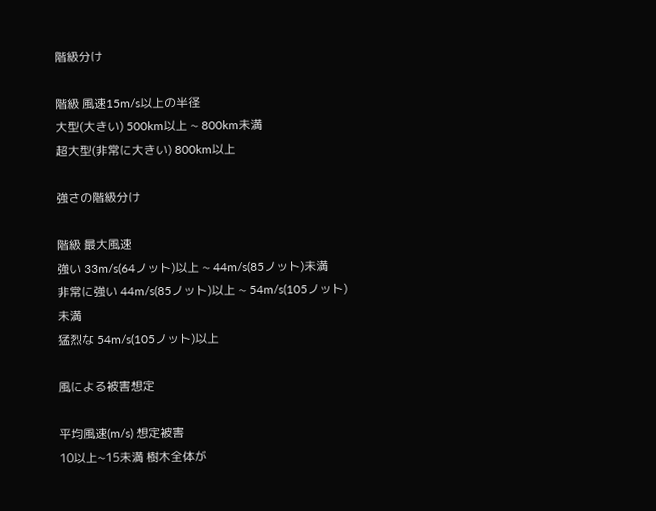階級分け

階級 風速15m/s以上の半径
大型(大きい) 500km以上 ~ 800km未満
超大型(非常に大きい) 800km以上

強さの階級分け

階級 最大風速
強い 33m/s(64ノット)以上 ~ 44m/s(85ノット)未満
非常に強い 44m/s(85ノット)以上 ~ 54m/s(105ノット)未満
猛烈な 54m/s(105ノット)以上

風による被害想定

平均風速(m/s) 想定被害
10以上~15未満 樹木全体が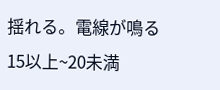揺れる。電線が鳴る
15以上~20未満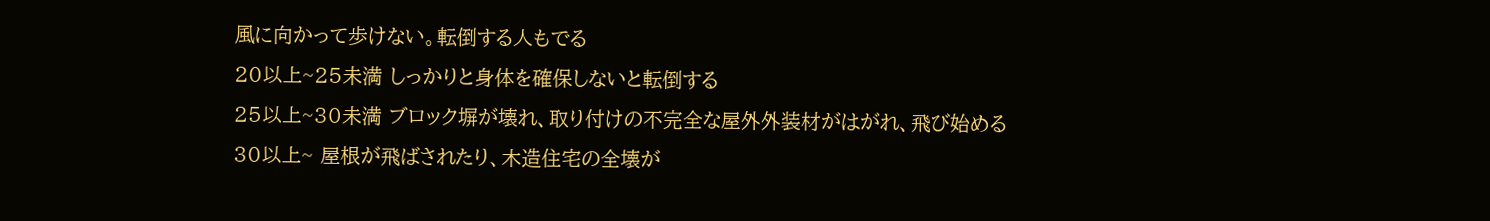風に向かって歩けない。転倒する人もでる
20以上~25未満 しっかりと身体を確保しないと転倒する
25以上~30未満 ブロック塀が壊れ、取り付けの不完全な屋外外装材がはがれ、飛び始める
30以上~ 屋根が飛ばされたり、木造住宅の全壊が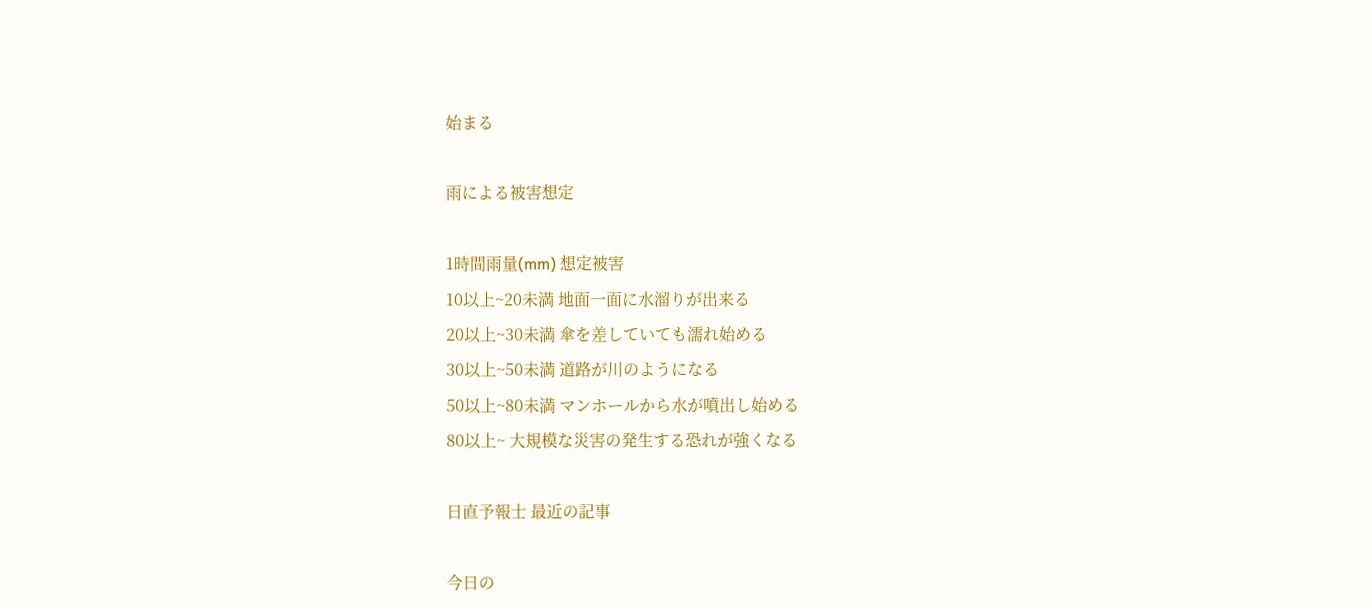始まる

雨による被害想定

1時間雨量(mm) 想定被害
10以上~20未満 地面一面に水溜りが出来る
20以上~30未満 傘を差していても濡れ始める
30以上~50未満 道路が川のようになる
50以上~80未満 マンホールから水が噴出し始める
80以上~ 大規模な災害の発生する恐れが強くなる

日直予報士 最近の記事

今日の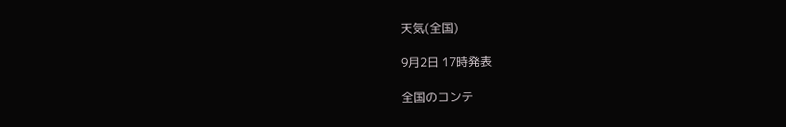天気(全国)

9月2日 17時発表

全国のコンテ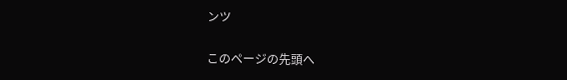ンツ

このページの先頭へ